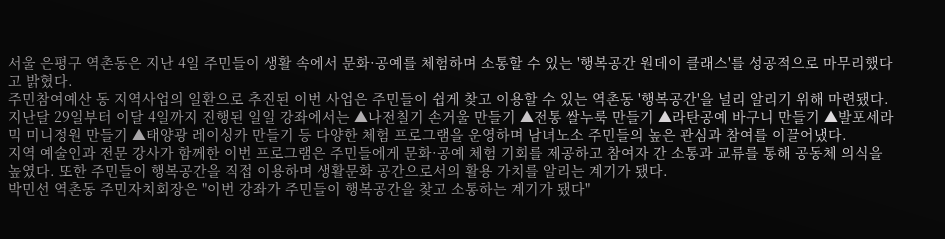서울 은평구 역촌동은 지난 4일 주민들이 생활 속에서 문화·공예를 체험하며 소통할 수 있는 '행복공간 원데이 클래스'를 성공적으로 마무리했다고 밝혔다.
주민참여예산 동 지역사업의 일환으로 추진된 이번 사업은 주민들이 쉽게 찾고 이용할 수 있는 역촌동 '행복공간'을 널리 알리기 위해 마련됐다.
지난달 29일부터 이달 4일까지 진행된 일일 강좌에서는 ▲나전칠기 손거울 만들기 ▲전통 쌀누룩 만들기 ▲라탄공예 바구니 만들기 ▲발포세라믹 미니정원 만들기 ▲태양광 레이싱카 만들기 등 다양한 체험 프로그램을 운영하며 남녀노소 주민들의 높은 관심과 참여를 이끌어냈다.
지역 예술인과 전문 강사가 함께한 이번 프로그램은 주민들에게 문화·공예 체험 기회를 제공하고 참여자 간 소통과 교류를 통해 공동체 의식을 높였다. 또한 주민들이 행복공간을 직접 이용하며 생활문화 공간으로서의 활용 가치를 알리는 계기가 됐다.
박민선 역촌동 주민자치회장은 "이번 강좌가 주민들이 행복공간을 찾고 소통하는 계기가 됐다"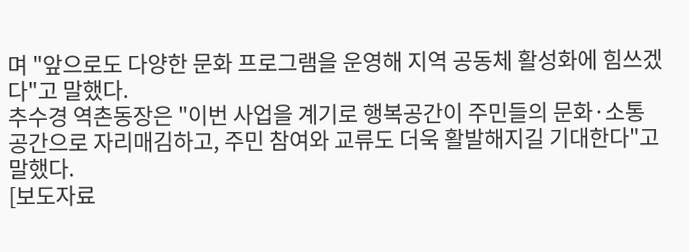며 "앞으로도 다양한 문화 프로그램을 운영해 지역 공동체 활성화에 힘쓰겠다"고 말했다.
추수경 역촌동장은 "이번 사업을 계기로 행복공간이 주민들의 문화·소통 공간으로 자리매김하고, 주민 참여와 교류도 더욱 활발해지길 기대한다"고 말했다.
[보도자료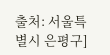출처: 서울특별시 은평구]